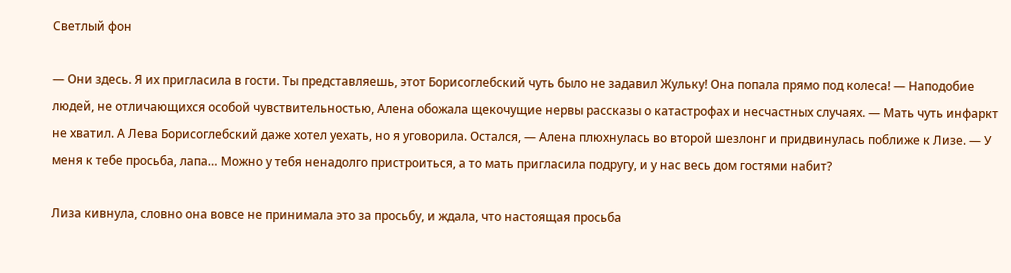Светлый фон

— Они здесь. Я их пригласила в гости. Ты представляешь, этот Борисоглебский чуть было не задавил Жульку! Она попала прямо под колеса! — Наподобие людей, не отличающихся особой чувствительностью, Алена обожала щекочущие нервы рассказы о катастрофах и несчастных случаях. — Мать чуть инфаркт не хватил. А Лева Борисоглебский даже хотел уехать, но я уговорила. Остался, — Алена плюхнулась во второй шезлонг и придвинулась поближе к Лизе. — У меня к тебе просьба, лапа… Можно у тебя ненадолго пристроиться, а то мать пригласила подругу, и у нас весь дом гостями набит?

Лиза кивнула, словно она вовсе не принимала это за просьбу, и ждала, что настоящая просьба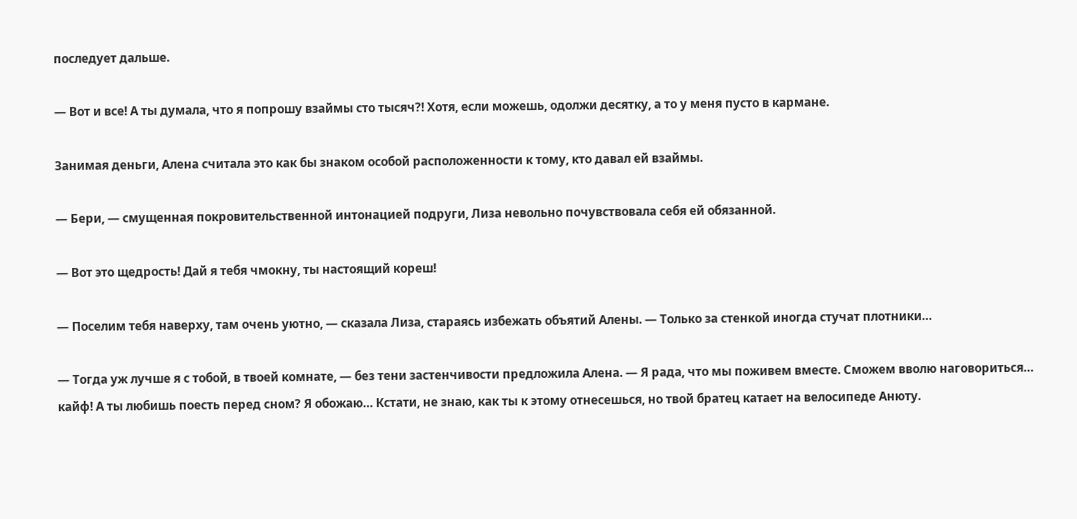последует дальше.

— Вот и все! А ты думала, что я попрошу взаймы сто тысяч?! Хотя, если можешь, одолжи десятку, а то у меня пусто в кармане.

Занимая деньги, Алена считала это как бы знаком особой расположенности к тому, кто давал ей взаймы.

— Бери, — смущенная покровительственной интонацией подруги, Лиза невольно почувствовала себя ей обязанной.

— Вот это щедрость! Дай я тебя чмокну, ты настоящий кореш!

— Поселим тебя наверху, там очень уютно, — сказала Лиза, стараясь избежать объятий Алены. — Только за стенкой иногда стучат плотники…

— Тогда уж лучше я с тобой, в твоей комнате, — без тени застенчивости предложила Алена. — Я рада, что мы поживем вместе. Сможем вволю наговориться… кайф! А ты любишь поесть перед сном? Я обожаю… Кстати, не знаю, как ты к этому отнесешься, но твой братец катает на велосипеде Анюту.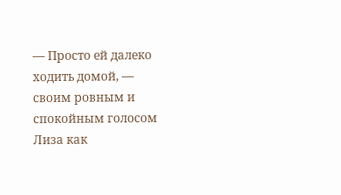— Просто ей далеко ходить домой, — своим ровным и спокойным голосом Лиза как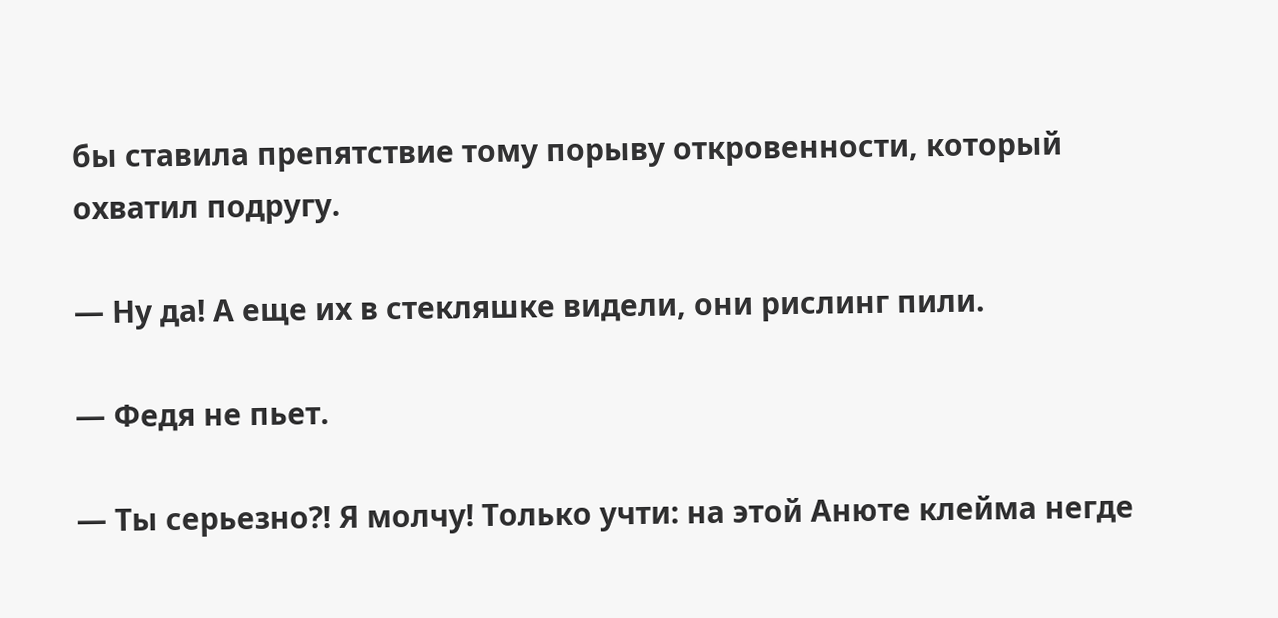бы ставила препятствие тому порыву откровенности, который охватил подругу.

— Ну да! А еще их в стекляшке видели, они рислинг пили.

— Федя не пьет.

— Ты серьезно?! Я молчу! Только учти: на этой Анюте клейма негде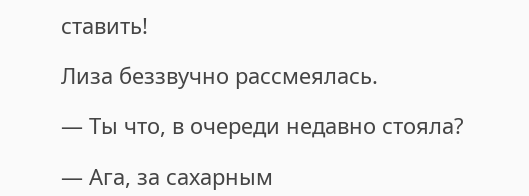ставить!

Лиза беззвучно рассмеялась.

— Ты что, в очереди недавно стояла?

— Ага, за сахарным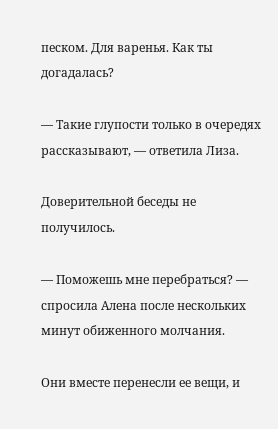песком. Для варенья. Как ты догадалась?

— Такие глупости только в очередях рассказывают, — ответила Лиза.

Доверительной беседы не получилось.

— Поможешь мне перебраться? — спросила Алена после нескольких минут обиженного молчания.

Они вместе перенесли ее вещи, и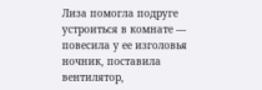Лиза помогла подруге устроиться в комнате — повесила у ее изголовья ночник, поставила вентилятор,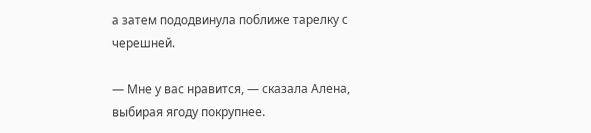а затем пододвинула поближе тарелку с черешней.

— Мне у вас нравится, — сказала Алена, выбирая ягоду покрупнее.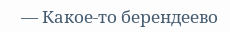— Какое-то берендеево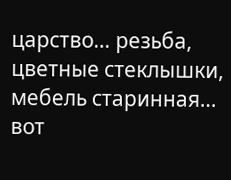царство… резьба, цветные стеклышки, мебель старинная… вот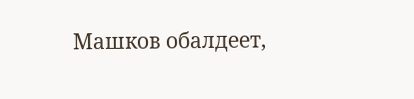Машков обалдеет,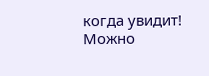когда увидит! Можно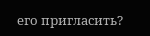его пригласить?